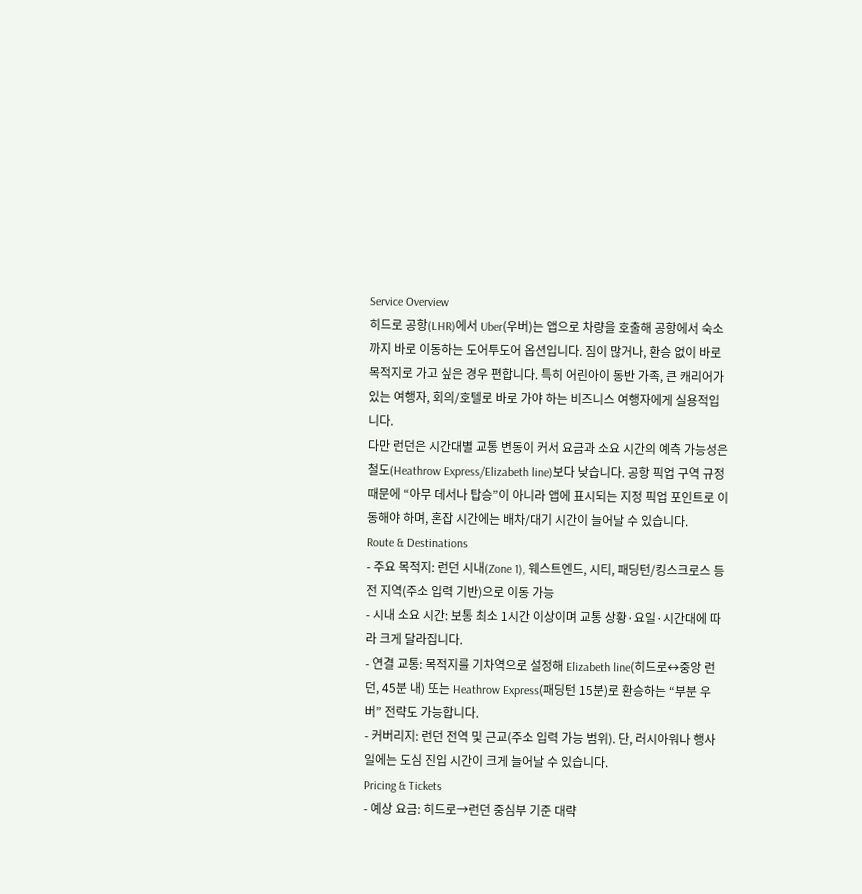Service Overview
히드로 공항(LHR)에서 Uber(우버)는 앱으로 차량을 호출해 공항에서 숙소까지 바로 이동하는 도어투도어 옵션입니다. 짐이 많거나, 환승 없이 바로 목적지로 가고 싶은 경우 편합니다. 특히 어린아이 동반 가족, 큰 캐리어가 있는 여행자, 회의/호텔로 바로 가야 하는 비즈니스 여행자에게 실용적입니다.
다만 런던은 시간대별 교통 변동이 커서 요금과 소요 시간의 예측 가능성은 철도(Heathrow Express/Elizabeth line)보다 낮습니다. 공항 픽업 구역 규정 때문에 “아무 데서나 탑승”이 아니라 앱에 표시되는 지정 픽업 포인트로 이동해야 하며, 혼잡 시간에는 배차/대기 시간이 늘어날 수 있습니다.
Route & Destinations
- 주요 목적지: 런던 시내(Zone 1), 웨스트엔드, 시티, 패딩턴/킹스크로스 등 전 지역(주소 입력 기반)으로 이동 가능
- 시내 소요 시간: 보통 최소 1시간 이상이며 교통 상황·요일·시간대에 따라 크게 달라집니다.
- 연결 교통: 목적지를 기차역으로 설정해 Elizabeth line(히드로↔중앙 런던, 45분 내) 또는 Heathrow Express(패딩턴 15분)로 환승하는 “부분 우버” 전략도 가능합니다.
- 커버리지: 런던 전역 및 근교(주소 입력 가능 범위). 단, 러시아워나 행사일에는 도심 진입 시간이 크게 늘어날 수 있습니다.
Pricing & Tickets
- 예상 요금: 히드로→런던 중심부 기준 대략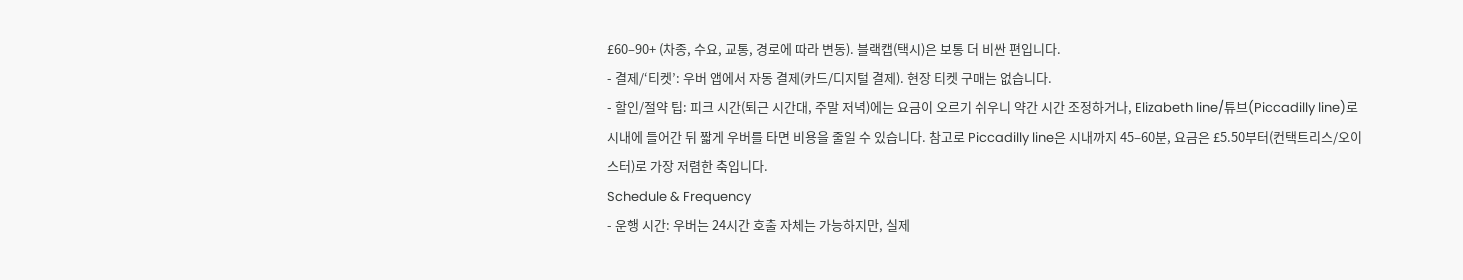£60–90+ (차종, 수요, 교통, 경로에 따라 변동). 블랙캡(택시)은 보통 더 비싼 편입니다.
- 결제/‘티켓’: 우버 앱에서 자동 결제(카드/디지털 결제). 현장 티켓 구매는 없습니다.
- 할인/절약 팁: 피크 시간(퇴근 시간대, 주말 저녁)에는 요금이 오르기 쉬우니 약간 시간 조정하거나, Elizabeth line/튜브(Piccadilly line)로 시내에 들어간 뒤 짧게 우버를 타면 비용을 줄일 수 있습니다. 참고로 Piccadilly line은 시내까지 45–60분, 요금은 £5.50부터(컨택트리스/오이스터)로 가장 저렴한 축입니다.
Schedule & Frequency
- 운행 시간: 우버는 24시간 호출 자체는 가능하지만, 실제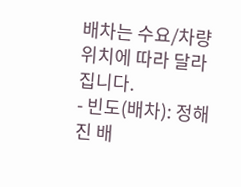배차는 수요/차량 위치에 따라 달라집니다.
- 빈도(배차): 정해진 배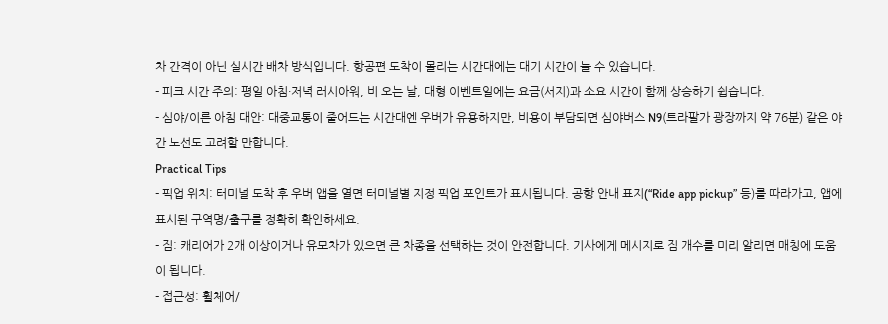차 간격이 아닌 실시간 배차 방식입니다. 항공편 도착이 몰리는 시간대에는 대기 시간이 늘 수 있습니다.
- 피크 시간 주의: 평일 아침·저녁 러시아워, 비 오는 날, 대형 이벤트일에는 요금(서지)과 소요 시간이 함께 상승하기 쉽습니다.
- 심야/이른 아침 대안: 대중교통이 줄어드는 시간대엔 우버가 유용하지만, 비용이 부담되면 심야버스 N9(트라팔가 광장까지 약 76분) 같은 야간 노선도 고려할 만합니다.
Practical Tips
- 픽업 위치: 터미널 도착 후 우버 앱을 열면 터미널별 지정 픽업 포인트가 표시됩니다. 공항 안내 표지(“Ride app pickup” 등)를 따라가고, 앱에 표시된 구역명/출구를 정확히 확인하세요.
- 짐: 캐리어가 2개 이상이거나 유모차가 있으면 큰 차종을 선택하는 것이 안전합니다. 기사에게 메시지로 짐 개수를 미리 알리면 매칭에 도움이 됩니다.
- 접근성: 휠체어/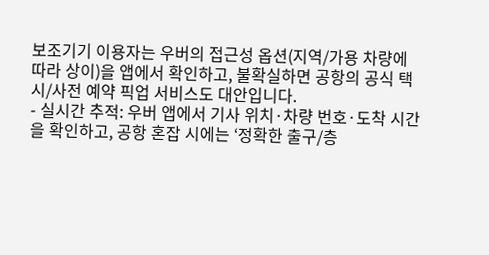보조기기 이용자는 우버의 접근성 옵션(지역/가용 차량에 따라 상이)을 앱에서 확인하고, 불확실하면 공항의 공식 택시/사전 예약 픽업 서비스도 대안입니다.
- 실시간 추적: 우버 앱에서 기사 위치·차량 번호·도착 시간을 확인하고, 공항 혼잡 시에는 ‘정확한 출구/층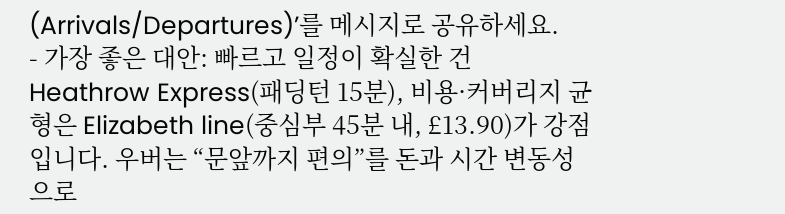(Arrivals/Departures)’를 메시지로 공유하세요.
- 가장 좋은 대안: 빠르고 일정이 확실한 건 Heathrow Express(패딩턴 15분), 비용·커버리지 균형은 Elizabeth line(중심부 45분 내, £13.90)가 강점입니다. 우버는 “문앞까지 편의”를 돈과 시간 변동성으로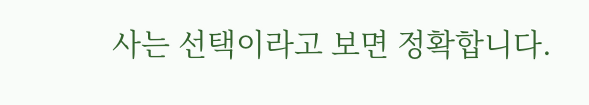사는 선택이라고 보면 정확합니다.